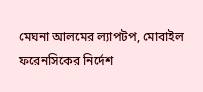মেঘনা আলমের ল্যাপটপ, মোবাইল ফরেনসিকের নির্দেশ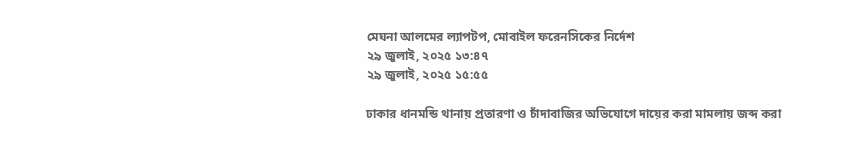মেঘনা আলমের ল্যাপটপ, মোবাইল ফরেনসিকের নির্দেশ
২৯ জুলাই, ২০২৫ ১৩:৪৭
২৯ জুলাই, ২০২৫ ১৫:৫৫

ঢাকার ধানমন্ডি থানায় প্রতারণা ও চাঁদাবাজির অভিযোগে দায়ের করা মামলায় জব্দ করা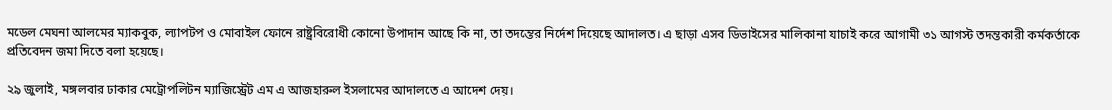মডেল মেঘনা আলমের ম্যাকবুক, ল্যাপটপ ও মোবাইল ফোনে রাষ্ট্রবিরোধী কোনো উপাদান আছে কি না, তা তদন্তের নির্দেশ দিয়েছে আদালত। এ ছাড়া এসব ডিভাইসের মালিকানা যাচাই করে আগামী ৩১ আগস্ট তদন্তকারী কর্মকর্তাকে প্রতিবেদন জমা দিতে বলা হয়েছে।

২৯ জুলাই, মঙ্গলবার ঢাকার মেট্রোপলিটন ম্যাজিস্ট্রেট এম এ আজহারুল ইসলামের আদালতে এ আদেশ দেয়।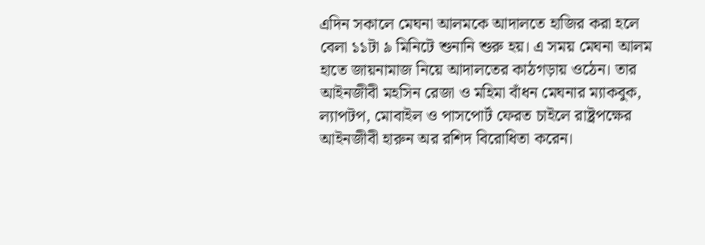এদিন সকালে মেঘনা আলমকে আদালতে হাজির করা হলে বেলা ১১টা ৯ মিনিটে শুনানি শুরু হয়। এ সময় মেঘনা আলম হাতে জায়নামাজ নিয়ে আদালতের কাঠগড়ায় ওঠেন। তার আইনজীবী মহসিন রেজা ও মহিমা বাঁধন মেঘনার ম্যাকবুক, ল্যাপটপ, মোবাইল ও পাসপোর্ট ফেরত চাইলে রাষ্ট্রপক্ষের আইনজীবী হারুন অর রশিদ বিরোধিতা করেন।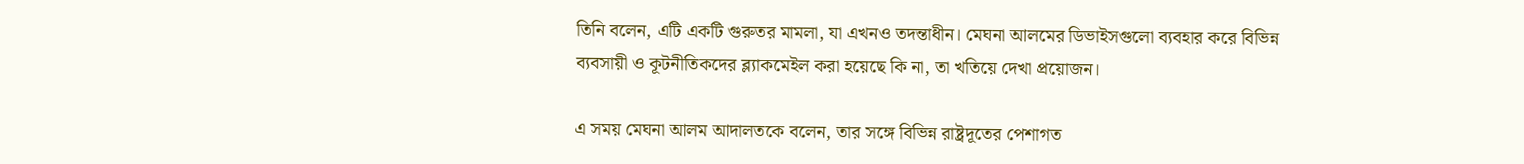তিনি বলেন, এটি একটি গুরুতর মামলা, যা এখনও তদন্তাধীন। মেঘনা আলমের ডিভাইসগুলো ব্যবহার করে বিভিন্ন ব্যবসায়ী ও কূটনীতিকদের ব্ল্যাকমেইল করা হয়েছে কি না, তা খতিয়ে দেখা প্রয়োজন।

এ সময় মেঘনা আলম আদালতকে বলেন, তার সঙ্গে বিভিন্ন রাষ্ট্রদূতের পেশাগত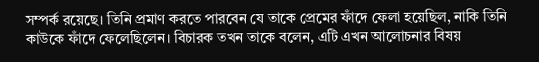সম্পর্ক রয়েছে। তিনি প্রমাণ করতে পারবেন যে তাকে প্রেমের ফাঁদে ফেলা হয়েছিল, নাকি তিনি কাউকে ফাঁদে ফেলেছিলেন। বিচারক তখন তাকে বলেন, এটি এখন আলোচনার বিষয়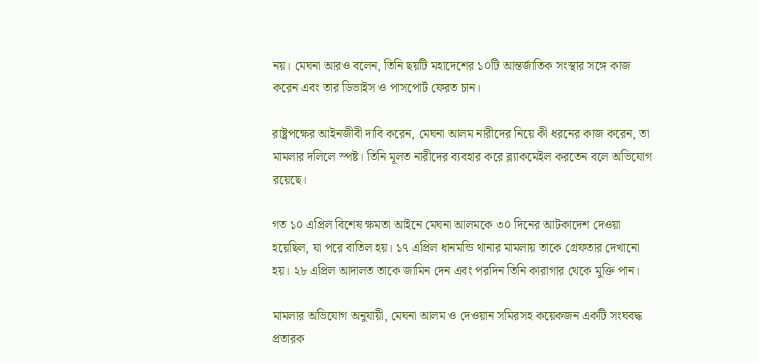নয়। মেঘনা আরও বলেন, তিনি ছয়টি মহাদেশের ১০টি আন্তর্জাতিক সংস্থার সঙ্গে কাজ করেন এবং তার ডিভাইস ও পাসপোর্ট ফেরত চান।

রাষ্ট্রপক্ষের আইনজীবী দাবি করেন, মেঘনা আলম নারীদের নিয়ে কী ধরনের কাজ করেন, তা মামলার দলিলে স্পষ্ট। তিনি মূলত নারীদের ব্যবহার করে ব্ল্যাকমেইল করতেন বলে অভিযোগ রয়েছে।

গত ১০ এপ্রিল বিশেষ ক্ষমতা আইনে মেঘনা আলমকে ৩০ দিনের আটকাদেশ দেওয়া হয়েছিল, যা পরে বাতিল হয়। ১৭ এপ্রিল ধানমন্ডি থানার মামলায় তাকে গ্রেফতার দেখানো হয়। ২৮ এপ্রিল আদালত তাকে জামিন দেন এবং পরদিন তিনি কারাগার থেকে মুক্তি পান।

মামলার অভিযোগ অনুযায়ী, মেঘনা আলম ও দেওয়ান সমিরসহ কয়েকজন একটি সংঘবদ্ধ প্রতারক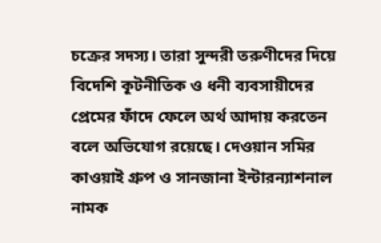চক্রের সদস্য। তারা সুন্দরী তরুণীদের দিয়ে বিদেশি কূটনীতিক ও ধনী ব্যবসায়ীদের প্রেমের ফাঁদে ফেলে অর্থ আদায় করতেন বলে অভিযোগ রয়েছে। দেওয়ান সমির কাওয়াই গ্রুপ ও সানজানা ইন্টারন্যাশনাল নামক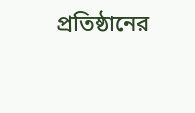প্রতিষ্ঠানের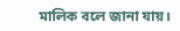মালিক বলে জানা যায়।